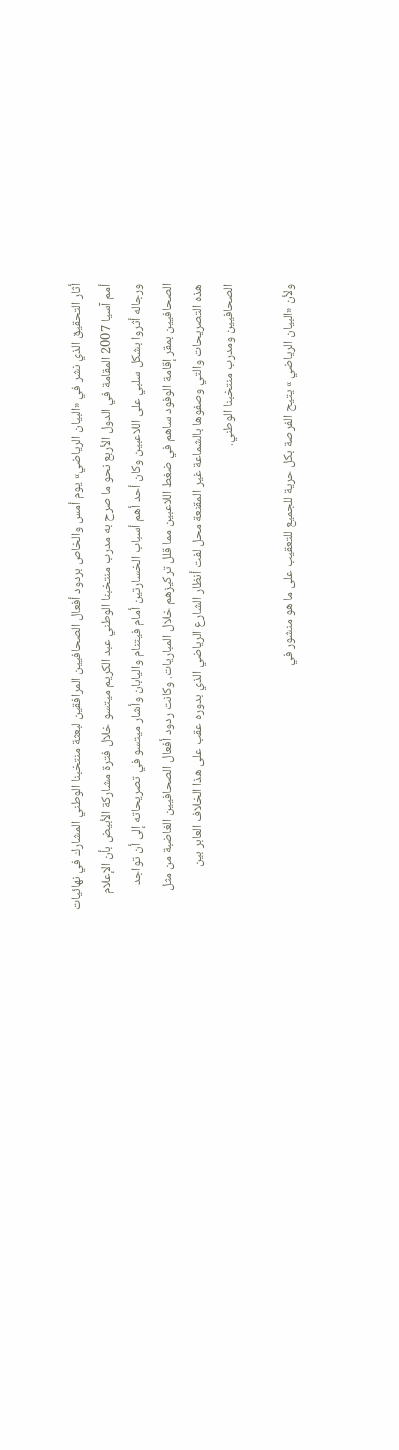أثار التحقيق الذي نشر في «البيان الرياضي» يوم أمس والخاص بردود أفعال الصحافيين المرافقين لبعثة منتخبنا الوطني المشارك في نهائيات أمم آسيا 2007 المقامة في الدول الأربع نحو ما صرح به مدرب منتخبنا الوطني عبد الكريم ميتسو خلال فترة مشاركة الأبيض بأن الإعلام ورجاله أثروا بشكل سلبي على اللاعبين وكان أحد أهم أسباب الخسارتين أمام فيتنام واليابان وأشار ميتسو في تصريحاته إلى أن تواجد الصحافيين بمقر إقامة الوفود ساهم في ضغط اللاعبين مما قلل تركيزهم خلال المباريات. وكانت ردود أفعال الصحافيين الغاضبة من مثل هذه التصريحات والتي وصفوها بالشماعة غير المقنعة محل لفت أنظار الشارع الرياضي الذي بدوره عقب على هذا الخلاف العابر بين الصحافيين ومدرب منتخبنا الوطني.

ولأن «البيان الرياضي » يتيح الفرصة بكل حرية للجميع للتعقيب على ما هو منشور في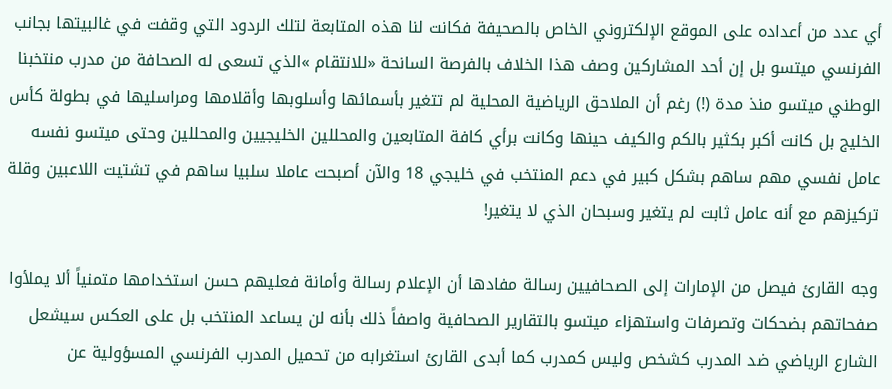أي عدد من أعداده على الموقع الإلكتروني الخاص بالصحيفة فكانت لنا هذه المتابعة لتلك الردود التي وقفت في غالبيتها بجانب الفرنسي ميتسو بل إن أحد المشاركين وصف هذا الخلاف بالفرصة السانحة «للانتقام »الذي تسعى له الصحافة من مدرب منتخبنا الوطني ميتسو منذ مدة (!) رغم أن الملاحق الرياضية المحلية لم تتغير بأسمائها وأسلوبها وأقلامها ومراسليها في بطولة كأس الخليج بل كانت أكبر بكثير بالكم والكيف حينها وكانت برأي كافة المتابعين والمحللين الخليجيين والمحللين وحتى ميتسو نفسه عامل نفسي مهم ساهم بشكل كبير في دعم المنتخب في خليجي 18 والآن أصبحت عاملا سلبيا ساهم في تشتيت اللاعبين وقلة تركيزهم مع أنه عامل ثابت لم يتغير وسبحان الذي لا يتغير!

وجه القارئ فيصل من الإمارات إلى الصحافيين رسالة مفادها أن الإعلام رسالة وأمانة فعليهم حسن استخدامها متمنياً ألا يملأوا صفحاتهم بضحكات وتصرفات واستهزاء ميتسو بالتقارير الصحافية واصفاً ذلك بأنه لن يساعد المنتخب بل على العكس سيشعل الشارع الرياضي ضد المدرب كشخص وليس كمدرب كما أبدى القارئ استغرابه من تحميل المدرب الفرنسي المسؤولية عن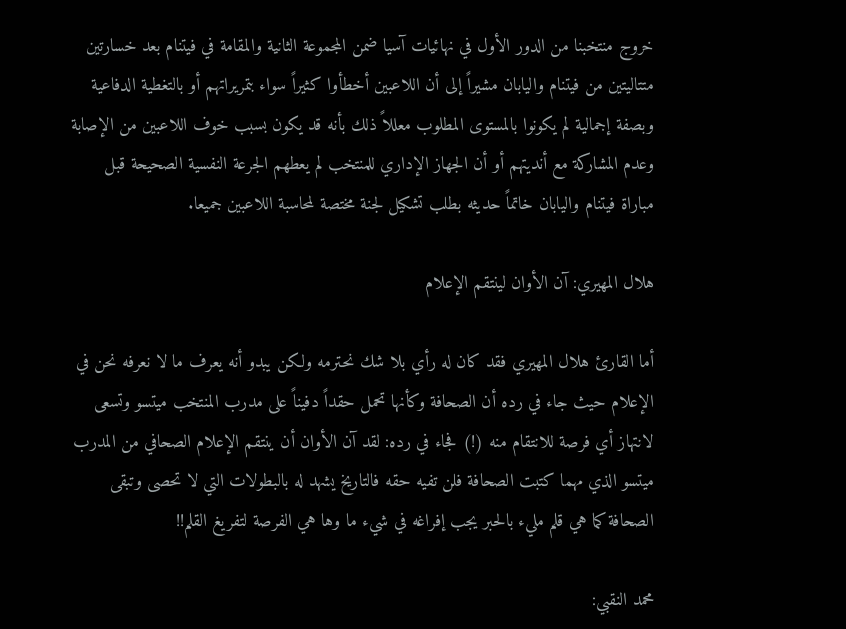خروج منتخبنا من الدور الأول في نهائيات آسيا ضمن المجموعة الثانية والمقامة في فيتنام بعد خسارتين متتاليتين من فيتنام واليابان مشيراً إلى أن اللاعبين أخطأوا كثيراً سواء بتمريراتهم أو بالتغطية الدفاعية وبصفة إجمالية لم يكونوا بالمستوى المطلوب معللاً ذلك بأنه قد يكون بسبب خوف اللاعبين من الإصابة وعدم المشاركة مع أنديتهم أو أن الجهاز الإداري للمنتخب لم يعطهم الجرعة النفسية الصحيحة قبل مباراة فيتنام واليابان خاتماً حديثه بطلب تشكيل لجنة مختصة لمحاسبة اللاعبين جميعا.

هلال المهيري: آن الأوان لينتقم الإعلام

أما القارئ هلال المهيري فقد كان له رأي بلا شك نحترمه ولكن يبدو أنه يعرف ما لا نعرفه نحن في الإعلام حيث جاء في رده أن الصحافة وكأنها تحمل حقداً دفيناً على مدرب المنتخب ميتسو وتسعى لانتهاز أي فرصة للانتقام منه (!) فجاء في رده: لقد آن الأوان أن ينتقم الإعلام الصحافي من المدرب ميتسو الذي مهما كتبت الصحافة فلن تفيه حقه فالتاريخ يشهد له بالبطولات التي لا تحصى وتبقى الصحافة كما هي قلم مليء بالحبر يجب إفراغه في شيء ما وها هي الفرصة لتفريغ القلم!!

محمد النقبي: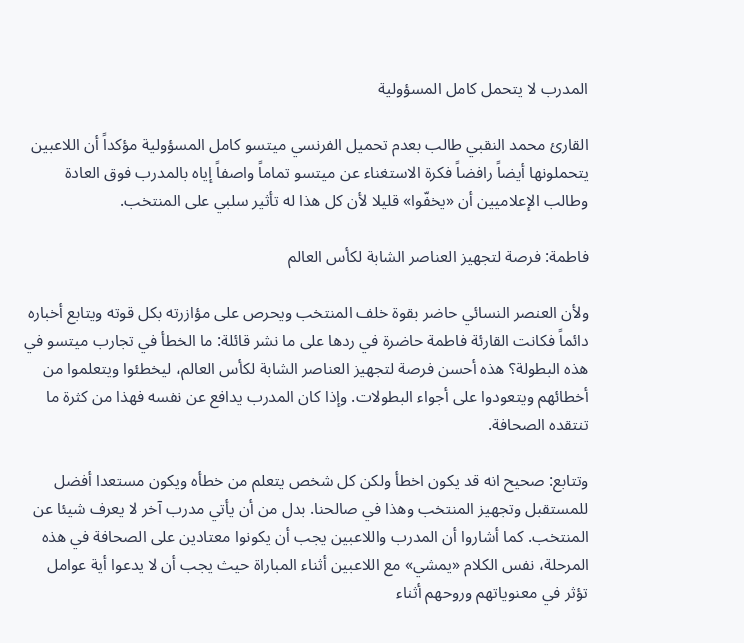المدرب لا يتحمل كامل المسؤولية

القارئ محمد النقبي طالب بعدم تحميل الفرنسي ميتسو كامل المسؤولية مؤكداً أن اللاعبين يتحملونها أيضاً رافضاً فكرة الاستغناء عن ميتسو تماماً واصفاً إياه بالمدرب فوق العادة وطالب الإعلاميين أن «يخفّوا» قليلا لأن كل هذا له تأثير سلبي على المنتخب.

فاطمة: فرصة لتجهيز العناصر الشابة لكأس العالم

ولأن العنصر النسائي حاضر بقوة خلف المنتخب ويحرص على مؤازرته بكل قوته ويتابع أخباره دائماً فكانت القارئة فاطمة حاضرة في ردها على ما نشر قائلة: ما الخطأ في تجارب ميتسو في هذه البطولة؟ هذه أحسن فرصة لتجهيز العناصر الشابة لكأس العالم، ليخطئوا ويتعلموا من أخطائهم ويتعودوا على أجواء البطولات. وإذا كان المدرب يدافع عن نفسه فهذا من كثرة ما تنتقده الصحافة.

وتتابع: صحيح انه قد يكون اخطأ ولكن كل شخص يتعلم من خطأه ويكون مستعدا أفضل للمستقبل وتجهيز المنتخب وهذا في صالحنا. بدل من أن يأتي مدرب آخر لا يعرف شيئا عن المنتخب. كما أشاروا أن المدرب واللاعبين يجب أن يكونوا معتادين على الصحافة في هذه المرحلة، نفس الكلام «يمشي» مع اللاعبين أثناء المباراة حيث يجب أن لا يدعوا أية عوامل تؤثر في معنوياتهم وروحهم أثناء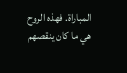المباراة. فهذه الروح هي ما كان ينقصهم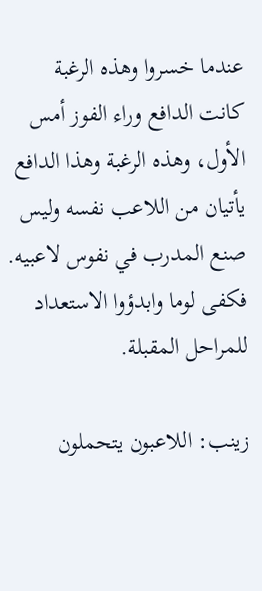عندما خسروا وهذه الرغبة كانت الدافع وراء الفوز أمس الأول، وهذه الرغبة وهذا الدافع يأتيان من اللاعب نفسه وليس صنع المدرب في نفوس لاعبيه. فكفى لوما وابدؤوا الاستعداد للمراحل المقبلة.

زينب: اللاعبون يتحملون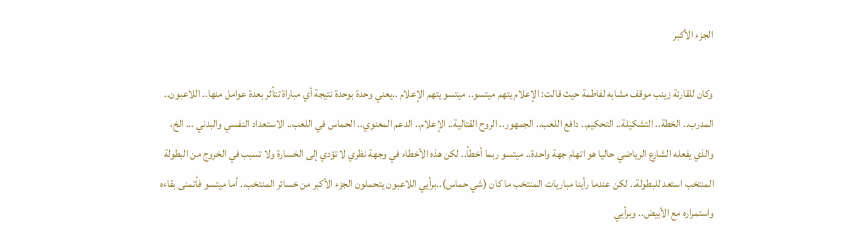الجزء الأكبر

وكان للقارئة زينب موقف مشابه لفاطمة حيث قالت: الإعلام يتهم ميتسو.. ميتسو يتهم الإعلام ..يعني وحدة بوحدة نتيجة أي مباراة تتأثر بعدة عوامل منها.. اللاعبون.. المدرب.. الخطة.. التشكيلة.. التحكيم.. دافع اللعب.. الجمهور.. الروح القتالية.. الإعلام.. الدعم المعنوي.. الحماس في اللعب.. الاستعداد النفسي والبدني ... الخ، والذي يفعله الشارع الرياضي حاليا هو اتهام جهة واحدة.. ميتسو ربما أخطأ.. لكن هذه الأخطاء في وجهة نظري لا تؤدي إلى الخسارة ولا تسبب في الخروج من البطولة المنتخب استعد للبطولة.. لكن عندما رأينا مباريات المنتخب ما كان (شي حماس)..برأيي اللاعبون يتحملون الجزء الأكبر من خسائر المنتخب.. أما ميتسو فأتمنى بقاءه واستمراره مع الأبيض.. وبرأيي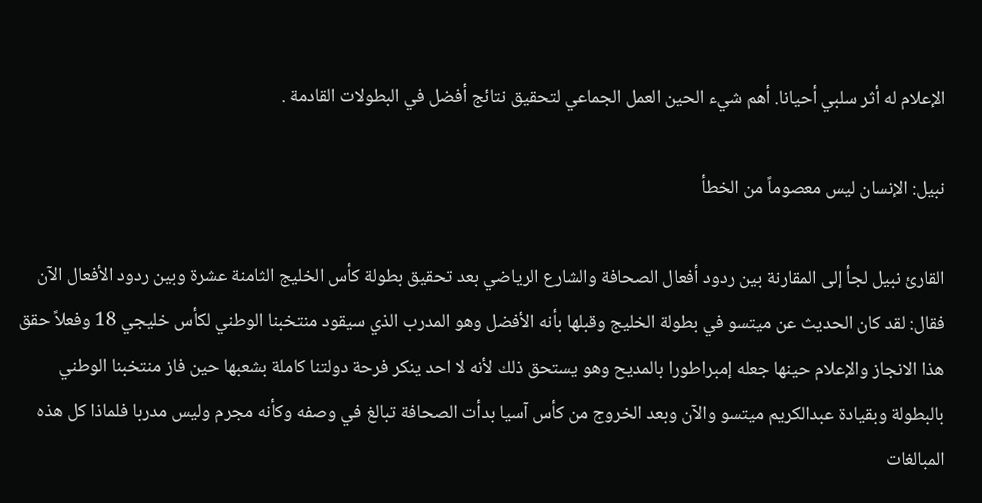الإعلام له أثر سلبي أحيانا. أهم شيء الحين العمل الجماعي لتحقيق نتائج أفضل في البطولات القادمة .

نبيل: الإنسان ليس معصوماً من الخطأ

القارئ نبيل لجأ إلى المقارنة بين ردود أفعال الصحافة والشارع الرياضي بعد تحقيق بطولة كأس الخليج الثامنة عشرة وبين ردود الأفعال الآن فقال: لقد كان الحديث عن ميتسو في بطولة الخليج وقبلها بأنه الأفضل وهو المدرب الذي سيقود منتخبنا الوطني لكأس خليجي 18 وفعلاً حقق هذا الانجاز والإعلام حينها جعله إمبراطورا بالمديح وهو يستحق ذلك لأنه لا احد ينكر فرحة دولتنا كاملة بشعبها حين فاز منتخبنا الوطني بالبطولة وبقيادة عبدالكريم ميتسو والآن وبعد الخروج من كأس آسيا بدأت الصحافة تبالغ في وصفه وكأنه مجرم وليس مدربا فلماذا كل هذه المبالغات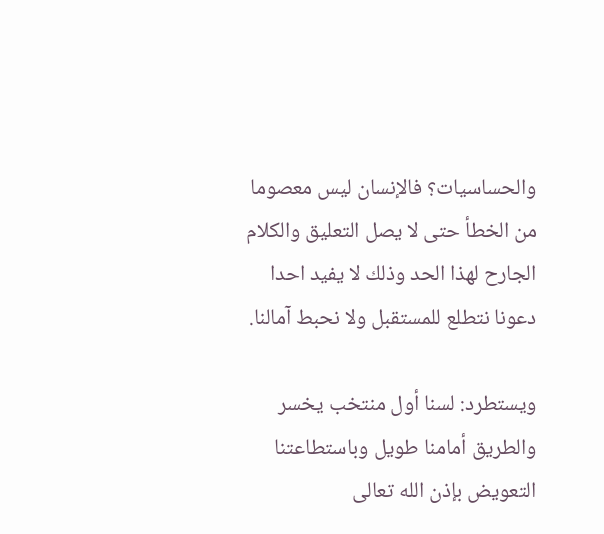والحساسيات؟ فالإنسان ليس معصوما من الخطأ حتى لا يصل التعليق والكلام الجارح لهذا الحد وذلك لا يفيد احدا دعونا نتطلع للمستقبل ولا نحبط آمالنا.

ويستطرد: لسنا أول منتخب يخسر والطريق أمامنا طويل وباستطاعتنا التعويض بإذن الله تعالى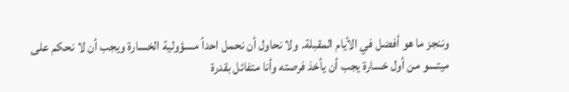وننجز ما هو أفضل في الأيام المقبلة. ولا نحاول أن نحمل احداً مسؤولية الخسارة ويجب أن لا نحكم على ميتسو من أول خسارة يجب أن يأخذ فرصته وأنا متفائل بقدرة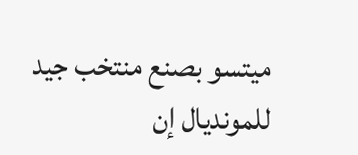ميتسو بصنع منتخب جيد للمونديال إن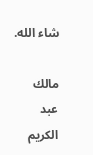شاء الله.

مالك عبد الكريم